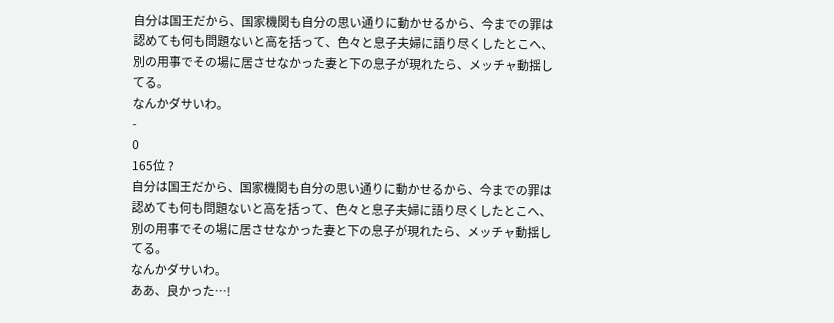自分は国王だから、国家機関も自分の思い通りに動かせるから、今までの罪は認めても何も問題ないと高を括って、色々と息子夫婦に語り尽くしたとこへ、別の用事でその場に居させなかった妻と下の息子が現れたら、メッチャ動揺してる。
なんかダサいわ。
-
0
165位 ?
自分は国王だから、国家機関も自分の思い通りに動かせるから、今までの罪は認めても何も問題ないと高を括って、色々と息子夫婦に語り尽くしたとこへ、別の用事でその場に居させなかった妻と下の息子が現れたら、メッチャ動揺してる。
なんかダサいわ。
ああ、良かった…!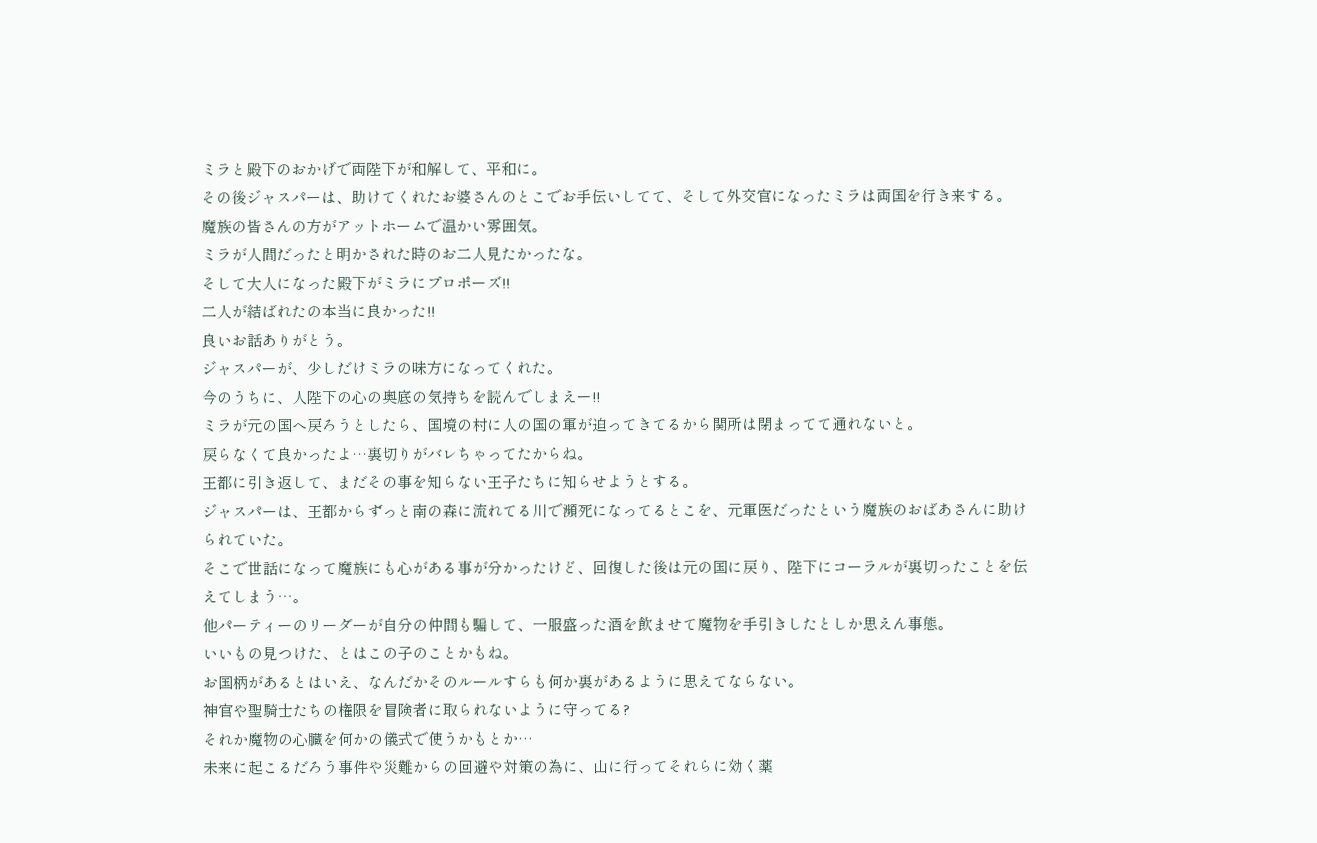ミラと殿下のおかげで両陛下が和解して、平和に。
その後ジャスパーは、助けてくれたお婆さんのとこでお手伝いしてて、そして外交官になったミラは両国を行き来する。
魔族の皆さんの方がアットホームで温かい雰囲気。
ミラが人間だったと明かされた時のお二人見たかったな。
そして大人になった殿下がミラにプロポーズ!!
二人が結ばれたの本当に良かった!!
良いお話ありがとう。
ジャスパーが、少しだけミラの味方になってくれた。
今のうちに、人陛下の心の奥底の気持ちを読んでしまえー!!
ミラが元の国へ戻ろうとしたら、国境の村に人の国の軍が迫ってきてるから関所は閉まってて通れないと。
戻らなくて良かったよ…裏切りがバレちゃってたからね。
王都に引き返して、まだその事を知らない王子たちに知らせようとする。
ジャスパーは、王都からずっと南の森に流れてる川で瀕死になってるとこを、元軍医だったという魔族のおばあさんに助けられていた。
そこで世話になって魔族にも心がある事が分かったけど、回復した後は元の国に戻り、陛下にコーラルが裏切ったことを伝えてしまう…。
他パーティーのリーダーが自分の仲間も騙して、一服盛った酒を飲ませて魔物を手引きしたとしか思えん事態。
いいもの見つけた、とはこの子のことかもね。
お国柄があるとはいえ、なんだかそのルールすらも何か裏があるように思えてならない。
神官や聖騎士たちの権限を冒険者に取られないように守ってる?
それか魔物の心臓を何かの儀式で使うかもとか…
未来に起こるだろう事件や災難からの回避や対策の為に、山に行ってそれらに効く薬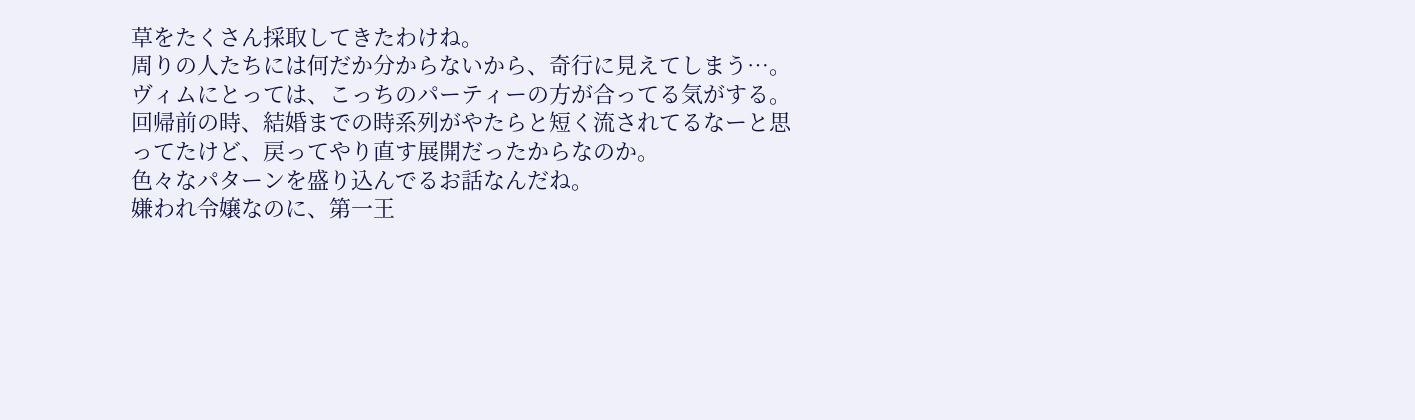草をたくさん採取してきたわけね。
周りの人たちには何だか分からないから、奇行に見えてしまう…。
ヴィムにとっては、こっちのパーティーの方が合ってる気がする。
回帰前の時、結婚までの時系列がやたらと短く流されてるなーと思ってたけど、戻ってやり直す展開だったからなのか。
色々なパターンを盛り込んでるお話なんだね。
嫌われ令嬢なのに、第一王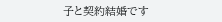子と契約結婚です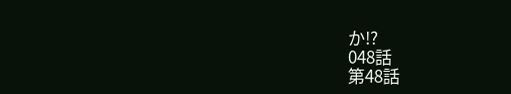か!?
048話
第48話